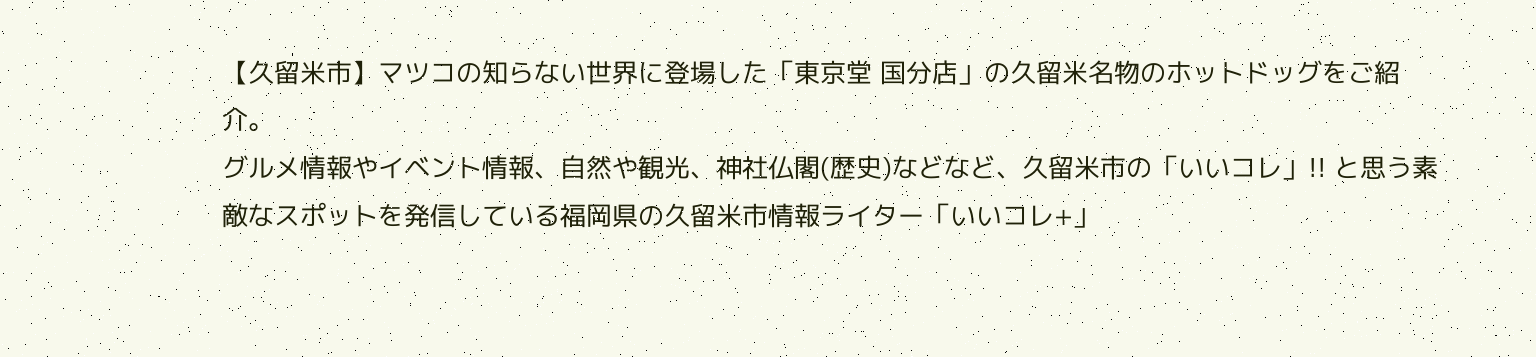【久留米市】マツコの知らない世界に登場した「東京堂 国分店」の久留米名物のホットドッグをご紹介。
グルメ情報やイベント情報、自然や観光、神社仏閣(歴史)などなど、久留米市の「いいコレ」!! と思う素敵なスポットを発信している福岡県の久留米市情報ライター「いいコレ+」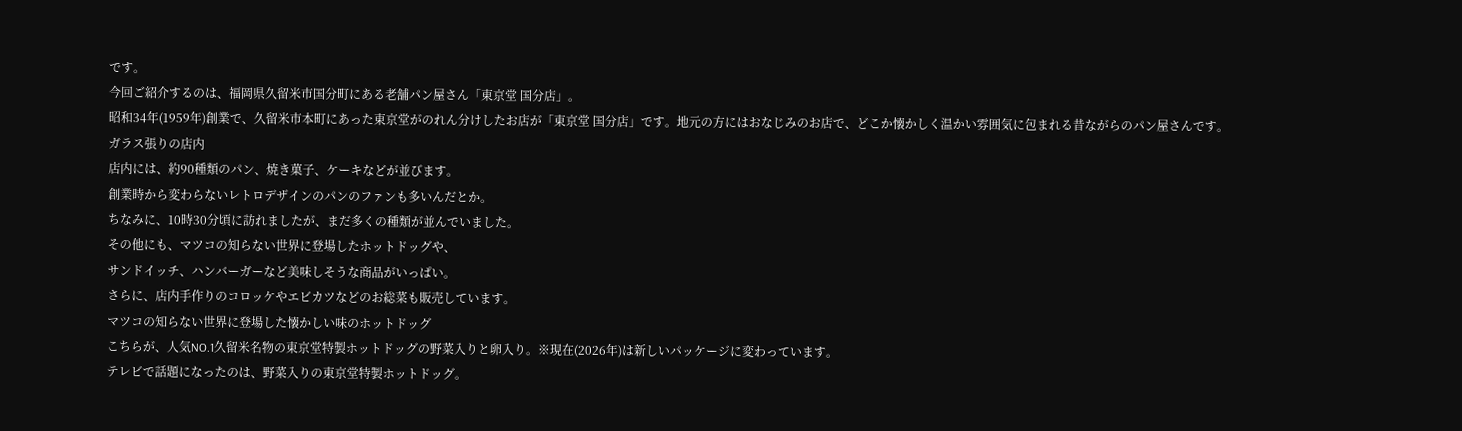です。
今回ご紹介するのは、福岡県久留米市国分町にある老舗パン屋さん「東京堂 国分店」。
昭和34年(1959年)創業で、久留米市本町にあった東京堂がのれん分けしたお店が「東京堂 国分店」です。地元の方にはおなじみのお店で、どこか懐かしく温かい雰囲気に包まれる昔ながらのパン屋さんです。
ガラス張りの店内
店内には、約90種類のパン、焼き菓子、ケーキなどが並びます。
創業時から変わらないレトロデザインのパンのファンも多いんだとか。
ちなみに、10時30分頃に訪れましたが、まだ多くの種類が並んでいました。
その他にも、マツコの知らない世界に登場したホットドッグや、
サンドイッチ、ハンバーガーなど美味しそうな商品がいっぱい。
さらに、店内手作りのコロッケやエビカツなどのお総菜も販売しています。
マツコの知らない世界に登場した懐かしい味のホットドッグ
こちらが、人気NO.1久留米名物の東京堂特製ホットドッグの野菜入りと卵入り。※現在(2026年)は新しいパッケージに変わっています。
テレビで話題になったのは、野菜入りの東京堂特製ホットドッグ。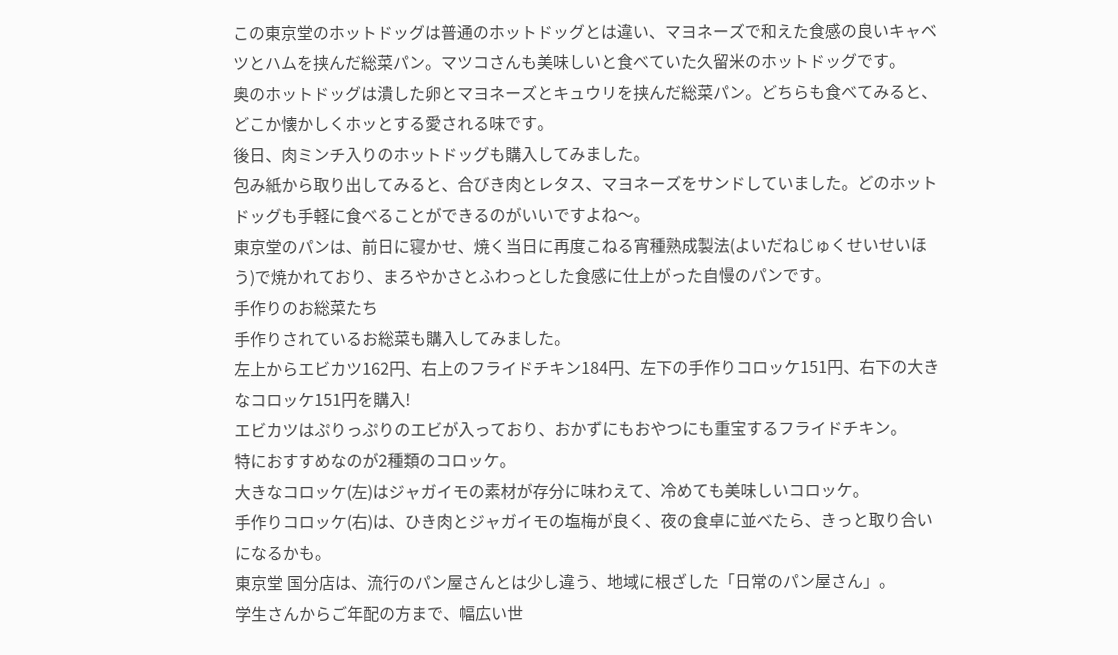この東京堂のホットドッグは普通のホットドッグとは違い、マヨネーズで和えた食感の良いキャベツとハムを挟んだ総菜パン。マツコさんも美味しいと食べていた久留米のホットドッグです。
奥のホットドッグは潰した卵とマヨネーズとキュウリを挟んだ総菜パン。どちらも食べてみると、どこか懐かしくホッとする愛される味です。
後日、肉ミンチ入りのホットドッグも購入してみました。
包み紙から取り出してみると、合びき肉とレタス、マヨネーズをサンドしていました。どのホットドッグも手軽に食べることができるのがいいですよね〜。
東京堂のパンは、前日に寝かせ、焼く当日に再度こねる宵種熟成製法(よいだねじゅくせいせいほう)で焼かれており、まろやかさとふわっとした食感に仕上がった自慢のパンです。
手作りのお総菜たち
手作りされているお総菜も購入してみました。
左上からエビカツ162円、右上のフライドチキン184円、左下の手作りコロッケ151円、右下の大きなコロッケ151円を購入!
エビカツはぷりっぷりのエビが入っており、おかずにもおやつにも重宝するフライドチキン。
特におすすめなのが2種類のコロッケ。
大きなコロッケ(左)はジャガイモの素材が存分に味わえて、冷めても美味しいコロッケ。
手作りコロッケ(右)は、ひき肉とジャガイモの塩梅が良く、夜の食卓に並べたら、きっと取り合いになるかも。
東京堂 国分店は、流行のパン屋さんとは少し違う、地域に根ざした「日常のパン屋さん」。
学生さんからご年配の方まで、幅広い世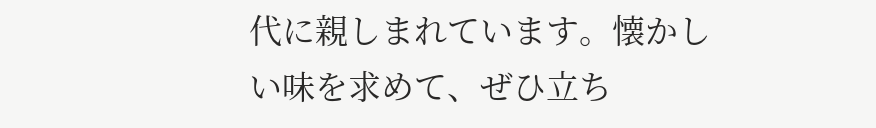代に親しまれています。懐かしい味を求めて、ぜひ立ち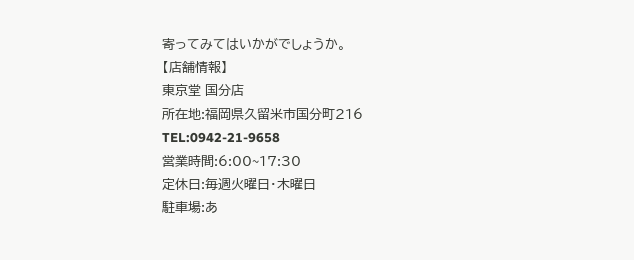寄ってみてはいかがでしょうか。
【店舗情報】
東京堂 国分店
所在地:福岡県久留米市国分町216
TEL:0942-21-9658
営業時間:6:00~17:30
定休日:毎週火曜日・木曜日
駐車場:あ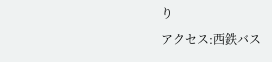り
アクセス:西鉄バス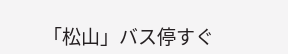「松山」バス停すぐ